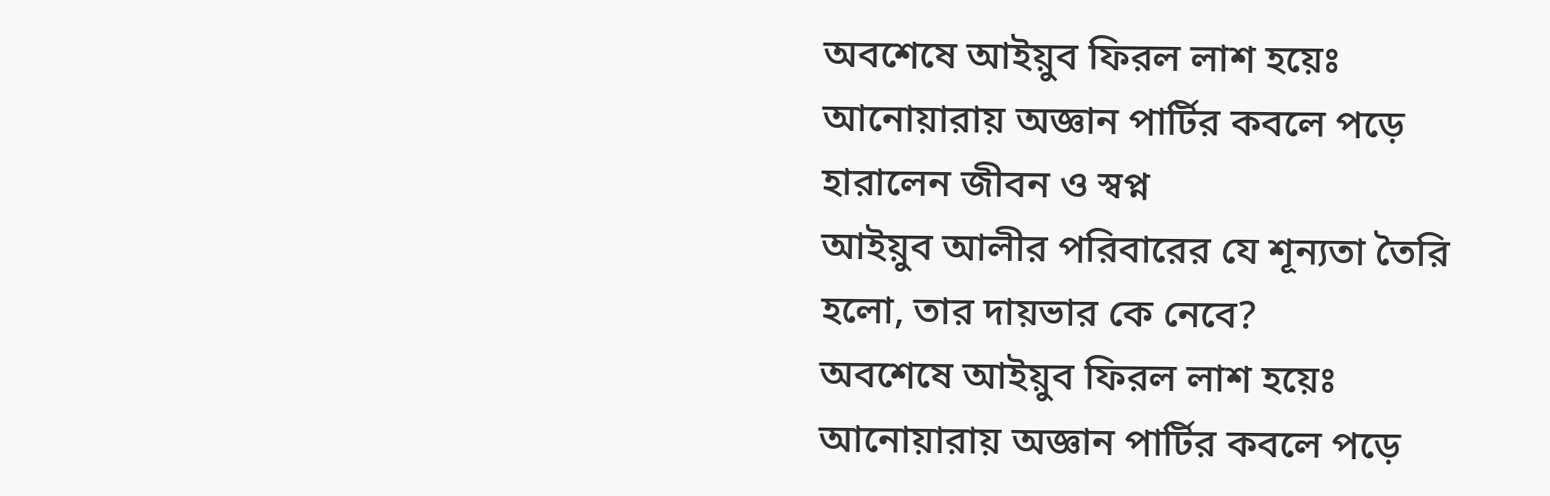অবশেষে আইয়ুব ফিরল লাশ হয়েঃ আনোয়ারায় অজ্ঞান পার্টির কবলে পড়ে হারালেন জীবন ও স্বপ্ন
আইয়ুব আলীর পরিবারের যে শূন্যতা তৈরি হলো, তার দায়ভার কে নেবে?
অবশেষে আইয়ুব ফিরল লাশ হয়েঃ আনোয়ারায় অজ্ঞান পার্টির কবলে পড়ে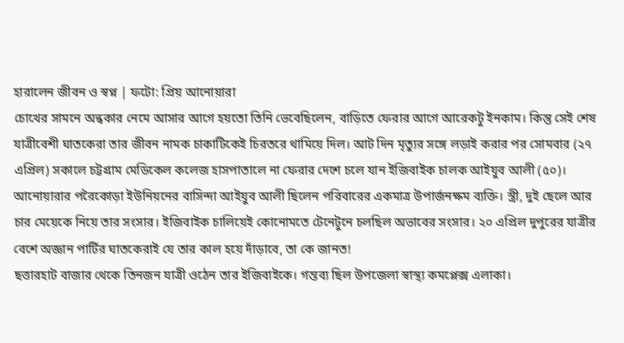হারালেন জীবন ও স্বপ্ন | ফটো: প্রিয় আনোয়ারা
চোখের সামনে অন্ধকার নেমে আসার আগে হয়তো তিনি ভেবেছিলেন, বাড়িতে ফেরার আগে আরেকটু ইনকাম। কিন্তু সেই শেষ যাত্রীবেশী ঘাতকেরা তার জীবন নামক চাকাটিকেই চিরতরে থামিয়ে দিল। আট দিন মৃত্যুর সঙ্গে লড়াই করার পর সোমবার (২৭ এপ্রিল) সকালে চট্টগ্রাম মেডিকেল কলেজ হাসপাতালে না ফেরার দেশে চলে যান ইজিবাইক চালক আইয়ুব আলী (৫০)।
আনোয়ারার পরৈকোড়া ইউনিয়নের বাসিন্দা আইয়ুব আলী ছিলেন পরিবারের একমাত্র উপার্জনক্ষম ব্যক্তি। স্ত্রী, দুই ছেলে আর চার মেয়েকে নিয়ে তার সংসার। ইজিবাইক চালিয়েই কোনোমতে টেনেটুনে চলছিল অভাবের সংসার। ২০ এপ্রিল দুপুরের যাত্রীর বেশে অজ্ঞান পার্টির ঘাতকেরাই যে তার কাল হয়ে দাঁড়াবে, তা কে জানত!
ছত্তারহাট বাজার থেকে তিনজন যাত্রী ওঠেন তার ইজিবাইকে। গন্তব্য ছিল উপজেলা স্বাস্থ্য কমপ্লেক্স এলাকা।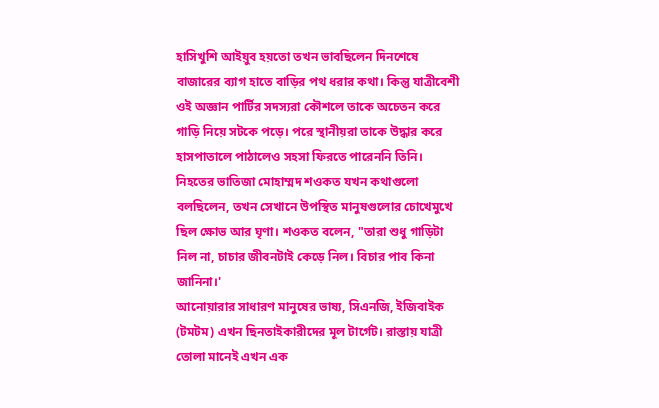হাসিখুশি আইয়ুব হয়তো তখন ভাবছিলেন দিনশেষে বাজারের ব্যাগ হাতে বাড়ির পথ ধরার কথা। কিন্তু যাত্রীবেশী ওই অজ্ঞান পার্টির সদস্যরা কৌশলে তাকে অচেতন করে গাড়ি নিয়ে সটকে পড়ে। পরে স্থানীয়রা তাকে উদ্ধার করে হাসপাতালে পাঠালেও সহসা ফিরতে পারেননি তিনি।
নিহতের ভাতিজা মোহাম্মদ শওকত যখন কথাগুলো বলছিলেন, তখন সেখানে উপস্থিত মানুষগুলোর চোখেমুখে ছিল ক্ষোভ আর ঘৃণা। শওকত বলেন, "তারা শুধু গাড়িটা নিল না, চাচার জীবনটাই কেড়ে নিল। বিচার পাব কিনা জানিনা।'
আনোয়ারার সাধারণ মানুষের ভাষ্য, সিএনজি, ইজিবাইক (টমটম) এখন ছিনতাইকারীদের মূল টার্গেট। রাস্তায় যাত্রী তোলা মানেই এখন এক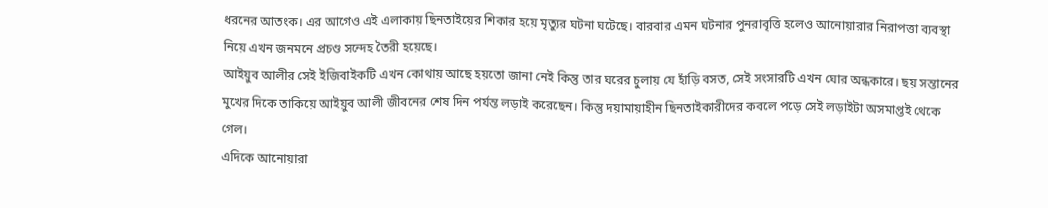ধরনের আতংক। এর আগেও এই এলাকায় ছিনতাইয়ের শিকার হয়ে মৃত্যুর ঘটনা ঘটেছে। বারবার এমন ঘটনার পুনরাবৃত্তি হলেও আনোয়ারার নিরাপত্তা ব্যবস্থা নিয়ে এখন জনমনে প্রচণ্ড সন্দেহ তৈরী হয়েছে।
আইয়ুব আলীর সেই ইজিবাইকটি এখন কোথায় আছে হয়তো জানা নেই কিন্তু তার ঘরের চুলায় যে হাঁড়ি বসত, সেই সংসারটি এখন ঘোর অন্ধকারে। ছয় সন্তানের মুখের দিকে তাকিয়ে আইয়ুব আলী জীবনের শেষ দিন পর্যন্ত লড়াই করেছেন। কিন্তু দয়ামায়াহীন ছিনতাইকারীদের কবলে পড়ে সেই লড়াইটা অসমাপ্তই থেকে গেল।
এদিকে আনোয়ারা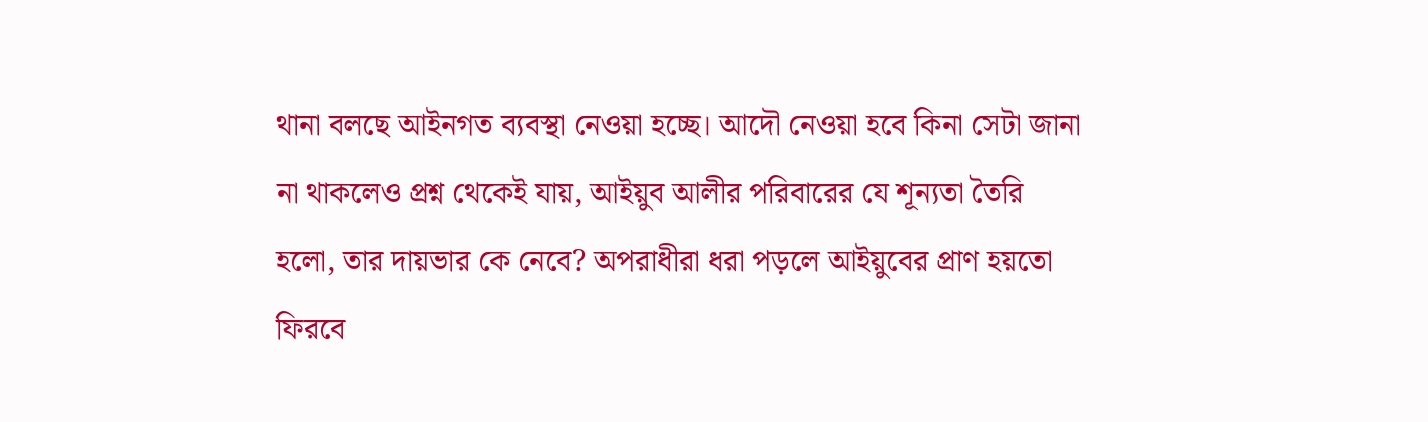থানা বলছে আইনগত ব্যবস্থা নেওয়া হচ্ছে। আদৌ নেওয়া হবে কিনা সেটা জানা না থাকলেও প্রশ্ন থেকেই যায়, আইয়ুব আলীর পরিবারের যে শূন্যতা তৈরি হলো, তার দায়ভার কে নেবে? অপরাধীরা ধরা পড়লে আইয়ুবের প্রাণ হয়তো ফিরবে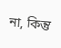না, কিন্তু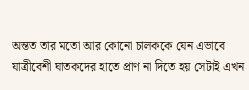অন্তত তার মতো আর কোনো চালককে যেন এভাবে যাত্রীবেশী ঘাতকদের হাতে প্রাণ না দিতে হয় সেটাই এখন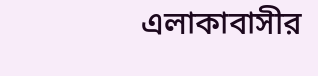এলাকাবাসীর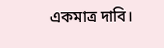একমাত্র দাবি।